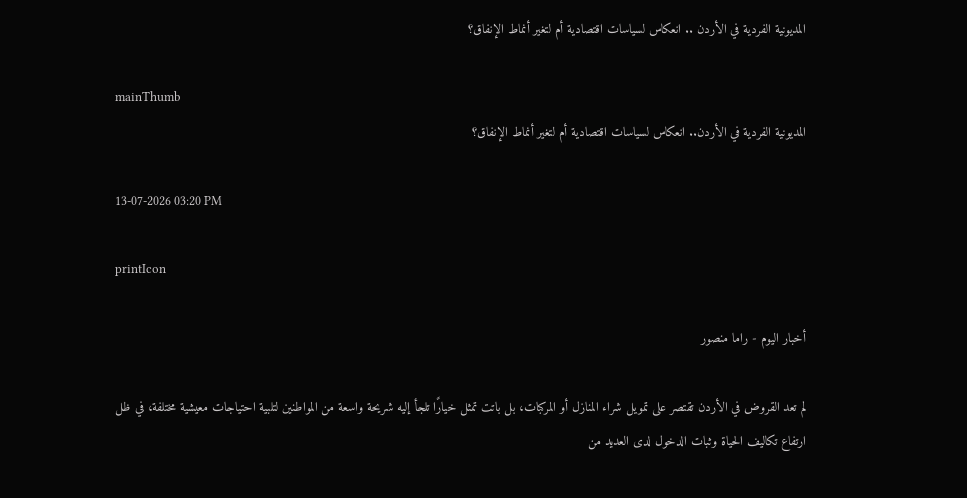المديونية الفردية في الأردن .. انعكاس لسياسات اقتصادية أم لتغير أنماط الإنفاق؟

mainThumb
المديونية الفردية في الأردن.. انعكاس لسياسات اقتصادية أم لتغير أنماط الإنفاق؟

13-07-2026 03:20 PM

printIcon

أخبار اليوم - راما منصور

لم تعد القروض في الأردن تقتصر على تمويل شراء المنازل أو المركبات، بل باتت تمثل خيارًا تلجأ إليه شريحة واسعة من المواطنين لتلبية احتياجات معيشية مختلفة، في ظل ارتفاع تكاليف الحياة وثبات الدخول لدى العديد من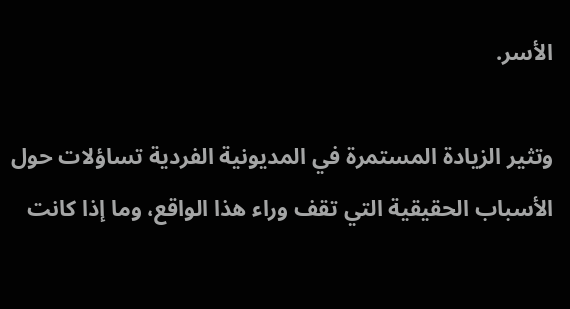الأسر.

وتثير الزيادة المستمرة في المديونية الفردية تساؤلات حول الأسباب الحقيقية التي تقف وراء هذا الواقع، وما إذا كانت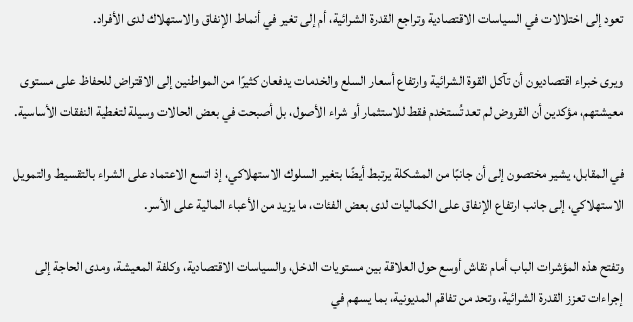تعود إلى اختلالات في السياسات الاقتصادية وتراجع القدرة الشرائية، أم إلى تغير في أنماط الإنفاق والاستهلاك لدى الأفراد.

ويرى خبراء اقتصاديون أن تآكل القوة الشرائية وارتفاع أسعار السلع والخدمات يدفعان كثيرًا من المواطنين إلى الاقتراض للحفاظ على مستوى معيشتهم، مؤكدين أن القروض لم تعد تُستخدم فقط للاستثمار أو شراء الأصول، بل أصبحت في بعض الحالات وسيلة لتغطية النفقات الأساسية.

في المقابل، يشير مختصون إلى أن جانبًا من المشكلة يرتبط أيضًا بتغير السلوك الاستهلاكي، إذ اتسع الاعتماد على الشراء بالتقسيط والتمويل الاستهلاكي، إلى جانب ارتفاع الإنفاق على الكماليات لدى بعض الفئات، ما يزيد من الأعباء المالية على الأسر.

وتفتح هذه المؤشرات الباب أمام نقاش أوسع حول العلاقة بين مستويات الدخل، والسياسات الاقتصادية، وكلفة المعيشة، ومدى الحاجة إلى إجراءات تعزز القدرة الشرائية، وتحد من تفاقم المديونية، بما يسهم في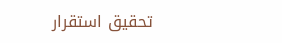تحقيق استقرار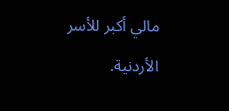مالي أكبر للأسر الأردنية.